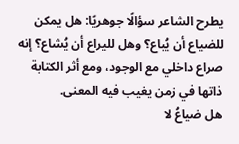يطرح الشاعر سؤالًا جوهريًا: هل يمكن للضياع أن يُباع؟ وهل لليراع أن يُشاع؟ إنه صراع داخلي مع الوجود، ومع أثر الكتابة ذاتها في زمن يغيب فيه المعنى.
هل ضياعُ لا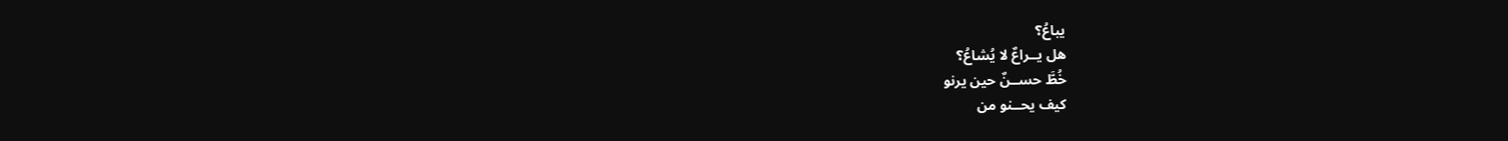يباعُ؟
هل يــراعٌ لا يُشاعُ؟
خُطَّ حســنٌ حين يرنو
كيف يحــنو من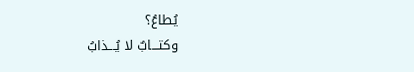يُطاعُ؟
وكتـــابٌ لا يُـــذابُ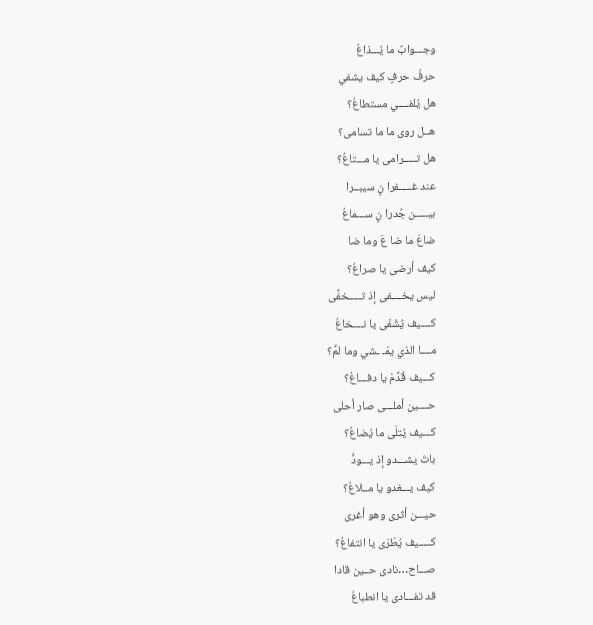وجـــوابٌ ما يُـــذاعُ
حرفُ حرفٍ كيف يشفي
هل يُلفــــي مستطاعُ؟
هــل روى ما ما تسامى؟
هل تـــــرامى يا مـــتاعُ؟
عند غـــــفرا نٍ سيبــرا
بيـــــن جُدرا نٍ ســـماعُ
ضاعَ ما ضا عَ وما ضا
كيف أرضى يا صراعُ؟
ليس يخــــفى إذ تـــــخفَّى
كــــيف يُشْفَى يا نــــخاعُ
مــــا الذي يمْـ ـشي وما لمّْ؟
كـــيف قُدِّمْ يا دفـــاعُ؟
حــــين أملـــى صار أحلى
كـــيف يُتلَى ما يُضاعُ؟
باتَ يشـــدو إذ يـــودُّ
كيف يـــغدو يا مــلاعُ؟
حيـــن أثرى وهو أغرى
كـــــيف يُطْرَى يا انتفاعُ؟
صـــاح…نادى حــين قادا
قد تفـــادى يا انطباعُ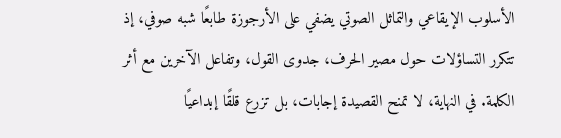الأسلوب الإيقاعي والتماثل الصوتي يضفي على الأرجوزة طابعًا شبه صوفي، إذ تتكرر التساؤلات حول مصير الحرف، جدوى القول، وتفاعل الآخرين مع أثر الكلمة. في النهاية، لا تمنح القصيدة إجابات، بل تزرع قلقًا إبداعيًا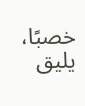خصبًا، يليق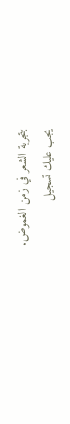بتجربة الشعر في زمن الغموض.
يجب عليك تسجيل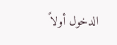الدخول أولاً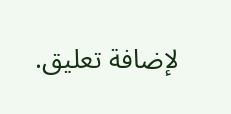لإضافة تعليق.